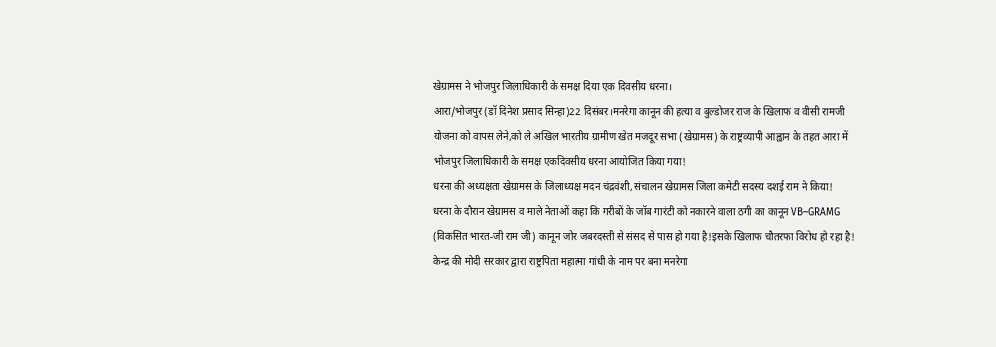खेग्रामस ने भोजपुर जिलाधिकारी के समक्ष दिया एक दिवसीय धरना।
आरा/भोजपुर (डॉ दिनेश प्रसाद सिन्हा)22 दिसंबर।मनरेगा कानून की हत्या व बुल्डोजर राज के खिलाफ व वीसी रामजी योजना को वापस लेने,को ले अखिल भारतीय ग्रामीण खेत मजदूर सभा (खेग्रामस) के राष्ट्रव्यापी आह्वान के तहत आरा में भोजपुर जिलाधिकारी के समक्ष एकदिवसीय धरना आयोजित किया गया!
धरना की अध्यक्षता खेग्रामस के जिलाध्यक्ष मदन चंद्रवंशी,संचालन खेग्रामस जिला कमेटी सदस्य दशई राम ने किया!
धरना के दौरान खेग्रामस व माले नेताओं कहा कि गरीबों के जॉब गारंटी को नकारने वाला ठगी का कानून VB–GRAMG (विकसित भारत-जी राम जी) कानून जोर जबरदस्ती से संसद से पास हो गया है!इसके खिलाफ चौतरफा विरोध हो रहा है! केन्द्र की मोदी सरकार द्वारा राष्ट्रपिता महात्मा गांधी के नाम पर बना मनरेगा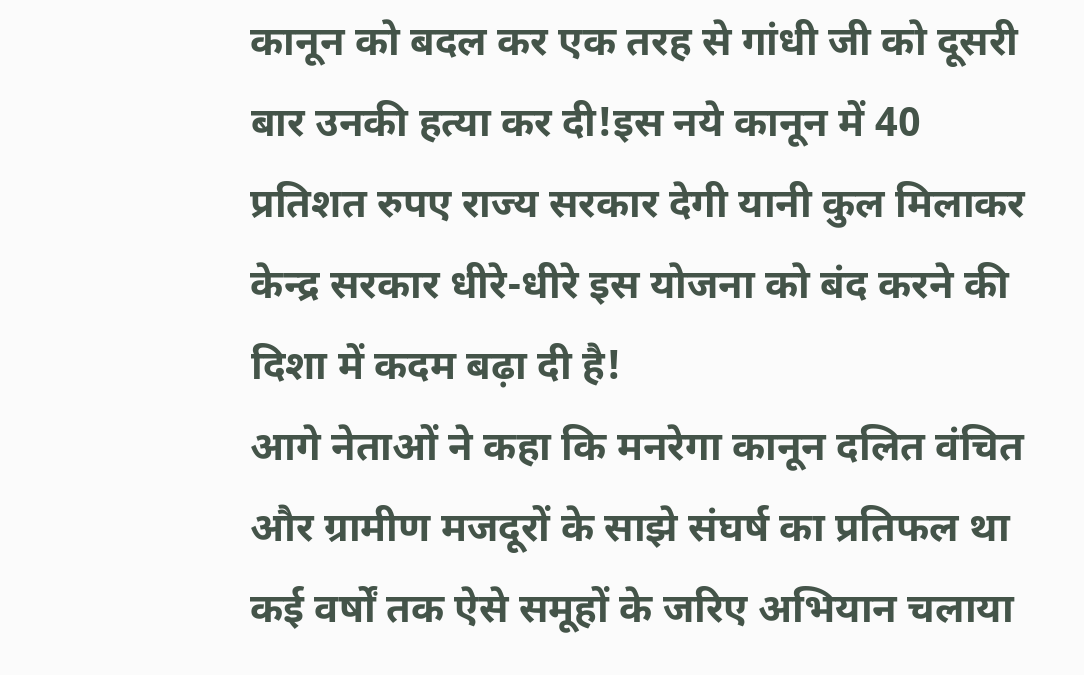कानून को बदल कर एक तरह से गांधी जी को दूसरी बार उनकी हत्या कर दी!इस नये कानून में 40 प्रतिशत रुपए राज्य सरकार देगी यानी कुल मिलाकर केन्द्र सरकार धीरे-धीरे इस योजना को बंद करने की दिशा में कदम बढ़ा दी है!
आगे नेताओं ने कहा कि मनरेगा कानून दलित वंचित और ग्रामीण मजदूरों के साझे संघर्ष का प्रतिफल था कई वर्षों तक ऐसे समूहों के जरिए अभियान चलाया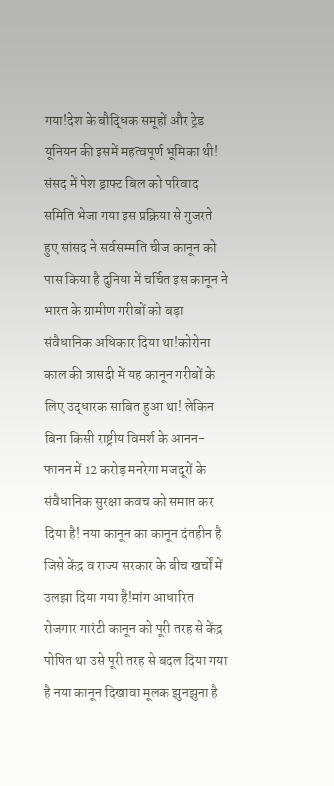गया!देश के बौद्धिक समूहों और ट्रेड यूनियन की इसमें महत्वपूर्ण भूमिका थी!
संसद में पेश ड्राफ्ट बिल को परिवाद समिति भेजा गया इस प्रक्रिया से गुजरते हुए सांसद ने सर्वसम्मति चीज कानून को पास किया है दुनिया में चर्चित इस कानून ने भारत के ग्रामीण गरीबों को बड़ा संवैधानिक अधिकार दिया था!कोरोना काल की त्रासदी में यह कानून गरीबों के लिए उद्धारक साबित हुआ था! लेकिन बिना किसी राष्ट्रीय विमर्श के आनन-फानन में 12 करोड़ मनरेगा मजदूरों के संवैधानिक सुरक्षा कवच को समाप्त कर दिया है! नया कानून का कानून दंतहीन है जिसे केंद्र व राज्य सरकार के बीच खर्चों में उलझा दिया गया है!मांग आधारित रोजगार गारंटी कानून को पूरी तरह से केंद्र पोषित था उसे पूरी तरह से बदल दिया गया है नया कानून दिखावा मूलक झुनझुना है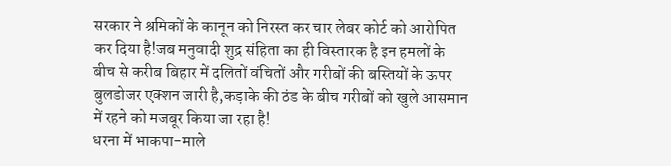सरकार ने श्रमिकों के कानून को निरस्त कर चार लेबर कोर्ट को आरोपित कर दिया है!जब मनुवादी शुद्र संहिता का ही विस्तारक है इन हमलों के बीच से करीब बिहार में दलितों वंचितों और गरीबों की बस्तियों के ऊपर बुलडोजर एक्शन जारी है,कड़ाके की ठंड के बीच गरीबों को खुले आसमान में रहने को मजबूर किया जा रहा है!
धरना में भाकपा-माले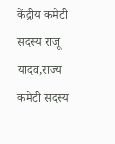केंद्रीय कमेटी सदस्य राजू यादव,राज्य कमेटी सदस्य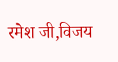रमेश जी,विजय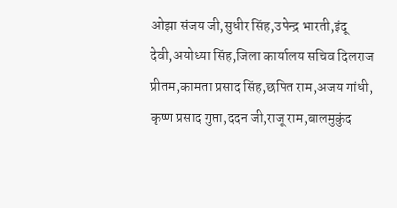ओझा संजय जी,सुधीर सिंह,उपेन्द्र भारती,इंदू देवी,अयोध्या सिंह,जिला कार्यालय सचिव दिलराज प्रीतम,कामता प्रसाद सिंह,छपित राम,अजय गांधी, कृष्ण प्रसाद गुप्ता,ददन जी,राजू राम,बालमुकुंद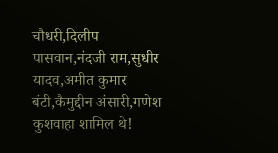चौधरी,दिलीप पासवान,नंदजी राम,सुधीर यादव,अमीत कुमार बंटी,कैमुद्दीन अंसारी,गणेश कुशवाहा शामिल थे!